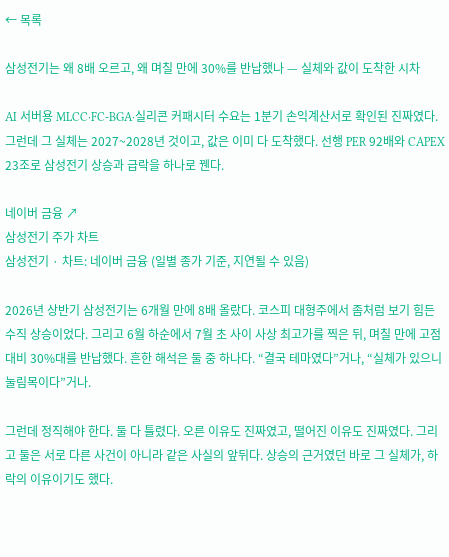← 목록

삼성전기는 왜 8배 오르고, 왜 며칠 만에 30%를 반납했나 — 실체와 값이 도착한 시차

AI 서버용 MLCC·FC-BGA·실리콘 커패시터 수요는 1분기 손익계산서로 확인된 진짜였다. 그런데 그 실체는 2027~2028년 것이고, 값은 이미 다 도착했다. 선행 PER 92배와 CAPEX 23조로 삼성전기 상승과 급락을 하나로 꿴다.

네이버 금융 ↗
삼성전기 주가 차트
삼성전기 · 차트: 네이버 금융 (일별 종가 기준, 지연될 수 있음)

2026년 상반기 삼성전기는 6개월 만에 8배 올랐다. 코스피 대형주에서 좀처럼 보기 힘든 수직 상승이었다. 그리고 6월 하순에서 7월 초 사이 사상 최고가를 찍은 뒤, 며칠 만에 고점 대비 30%대를 반납했다. 흔한 해석은 둘 중 하나다. “결국 테마였다”거나, “실체가 있으니 눌림목이다”거나.

그런데 정직해야 한다. 둘 다 틀렸다. 오른 이유도 진짜였고, 떨어진 이유도 진짜였다. 그리고 둘은 서로 다른 사건이 아니라 같은 사실의 앞뒤다. 상승의 근거였던 바로 그 실체가, 하락의 이유이기도 했다.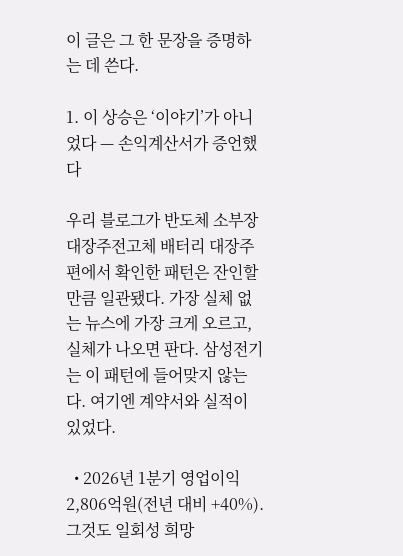이 글은 그 한 문장을 증명하는 데 쓴다.

1. 이 상승은 ‘이야기’가 아니었다 — 손익계산서가 증언했다

우리 블로그가 반도체 소부장 대장주전고체 배터리 대장주 편에서 확인한 패턴은 잔인할 만큼 일관됐다. 가장 실체 없는 뉴스에 가장 크게 오르고, 실체가 나오면 판다. 삼성전기는 이 패턴에 들어맞지 않는다. 여기엔 계약서와 실적이 있었다.

  • 2026년 1분기 영업이익 2,806억원(전년 대비 +40%). 그것도 일회성 희망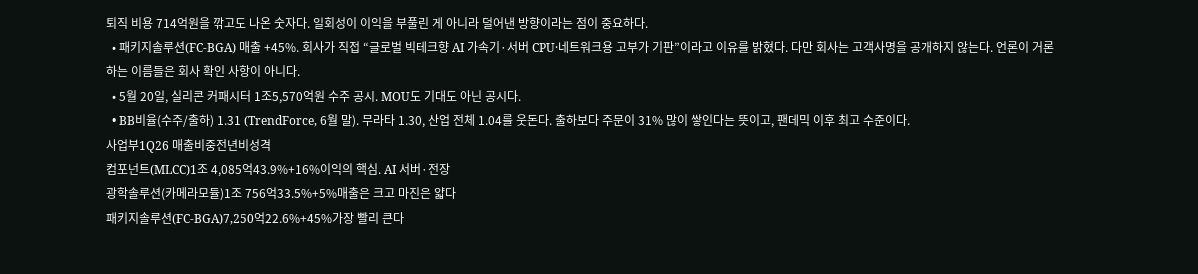퇴직 비용 714억원을 깎고도 나온 숫자다. 일회성이 이익을 부풀린 게 아니라 덜어낸 방향이라는 점이 중요하다.
  • 패키지솔루션(FC-BGA) 매출 +45%. 회사가 직접 “글로벌 빅테크향 AI 가속기·서버 CPU·네트워크용 고부가 기판”이라고 이유를 밝혔다. 다만 회사는 고객사명을 공개하지 않는다. 언론이 거론하는 이름들은 회사 확인 사항이 아니다.
  • 5월 20일, 실리콘 커패시터 1조5,570억원 수주 공시. MOU도 기대도 아닌 공시다.
  • BB비율(수주/출하) 1.31 (TrendForce, 6월 말). 무라타 1.30, 산업 전체 1.04를 웃돈다. 출하보다 주문이 31% 많이 쌓인다는 뜻이고, 팬데믹 이후 최고 수준이다.
사업부1Q26 매출비중전년비성격
컴포넌트(MLCC)1조 4,085억43.9%+16%이익의 핵심. AI 서버·전장
광학솔루션(카메라모듈)1조 756억33.5%+5%매출은 크고 마진은 얇다
패키지솔루션(FC-BGA)7,250억22.6%+45%가장 빨리 큰다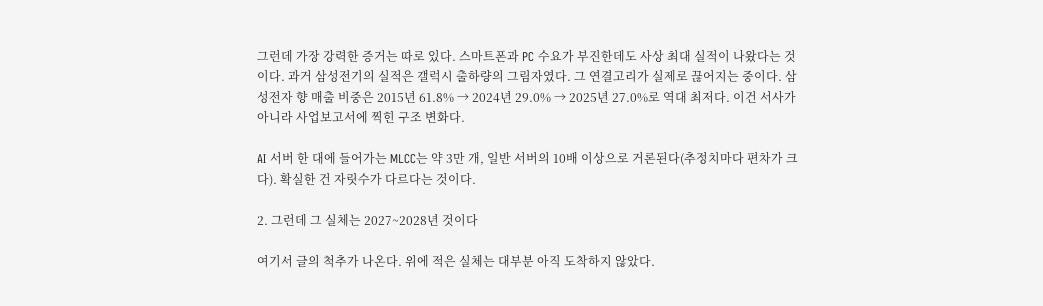그런데 가장 강력한 증거는 따로 있다. 스마트폰과 PC 수요가 부진한데도 사상 최대 실적이 나왔다는 것이다. 과거 삼성전기의 실적은 갤럭시 출하량의 그림자였다. 그 연결고리가 실제로 끊어지는 중이다. 삼성전자 향 매출 비중은 2015년 61.8% → 2024년 29.0% → 2025년 27.0%로 역대 최저다. 이건 서사가 아니라 사업보고서에 찍힌 구조 변화다.

AI 서버 한 대에 들어가는 MLCC는 약 3만 개, 일반 서버의 10배 이상으로 거론된다(추정치마다 편차가 크다). 확실한 건 자릿수가 다르다는 것이다.

2. 그런데 그 실체는 2027~2028년 것이다

여기서 글의 척추가 나온다. 위에 적은 실체는 대부분 아직 도착하지 않았다.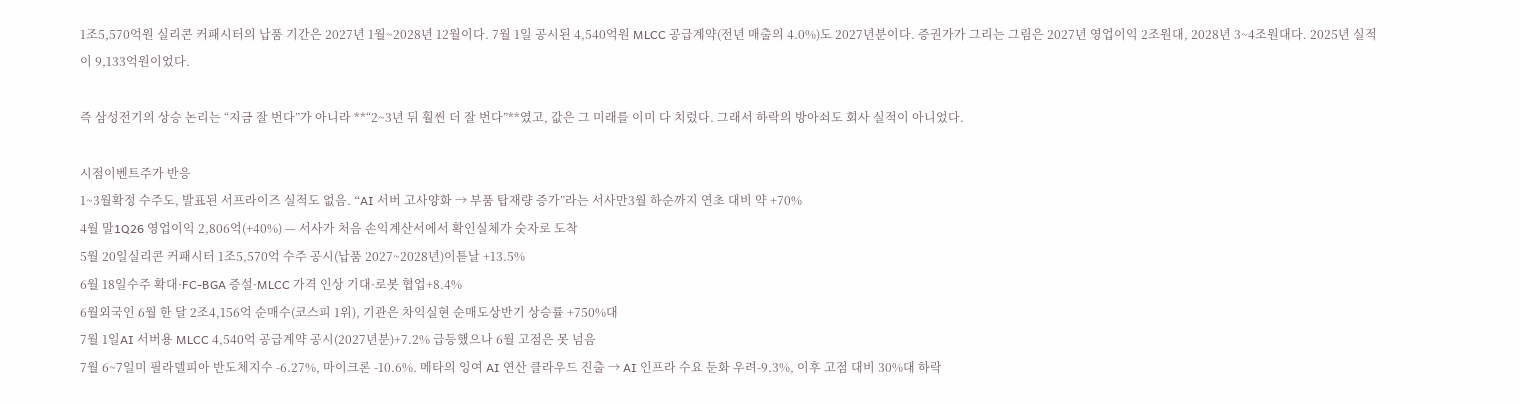1조5,570억원 실리콘 커패시터의 납품 기간은 2027년 1월~2028년 12월이다. 7월 1일 공시된 4,540억원 MLCC 공급계약(전년 매출의 4.0%)도 2027년분이다. 증권가가 그리는 그림은 2027년 영업이익 2조원대, 2028년 3~4조원대다. 2025년 실적이 9,133억원이었다.

즉 삼성전기의 상승 논리는 “지금 잘 번다”가 아니라 **“2~3년 뒤 훨씬 더 잘 번다”**였고, 값은 그 미래를 이미 다 치렀다. 그래서 하락의 방아쇠도 회사 실적이 아니었다.

시점이벤트주가 반응
1~3월확정 수주도, 발표된 서프라이즈 실적도 없음. “AI 서버 고사양화 → 부품 탑재량 증가”라는 서사만3월 하순까지 연초 대비 약 +70%
4월 말1Q26 영업이익 2,806억(+40%) — 서사가 처음 손익계산서에서 확인실체가 숫자로 도착
5월 20일실리콘 커패시터 1조5,570억 수주 공시(납품 2027~2028년)이튿날 +13.5%
6월 18일수주 확대·FC-BGA 증설·MLCC 가격 인상 기대·로봇 협업+8.4%
6월외국인 6월 한 달 2조4,156억 순매수(코스피 1위), 기관은 차익실현 순매도상반기 상승률 +750%대
7월 1일AI 서버용 MLCC 4,540억 공급계약 공시(2027년분)+7.2% 급등했으나 6월 고점은 못 넘음
7월 6~7일미 필라델피아 반도체지수 -6.27%, 마이크론 -10.6%. 메타의 잉여 AI 연산 클라우드 진출 → AI 인프라 수요 둔화 우려-9.3%, 이후 고점 대비 30%대 하락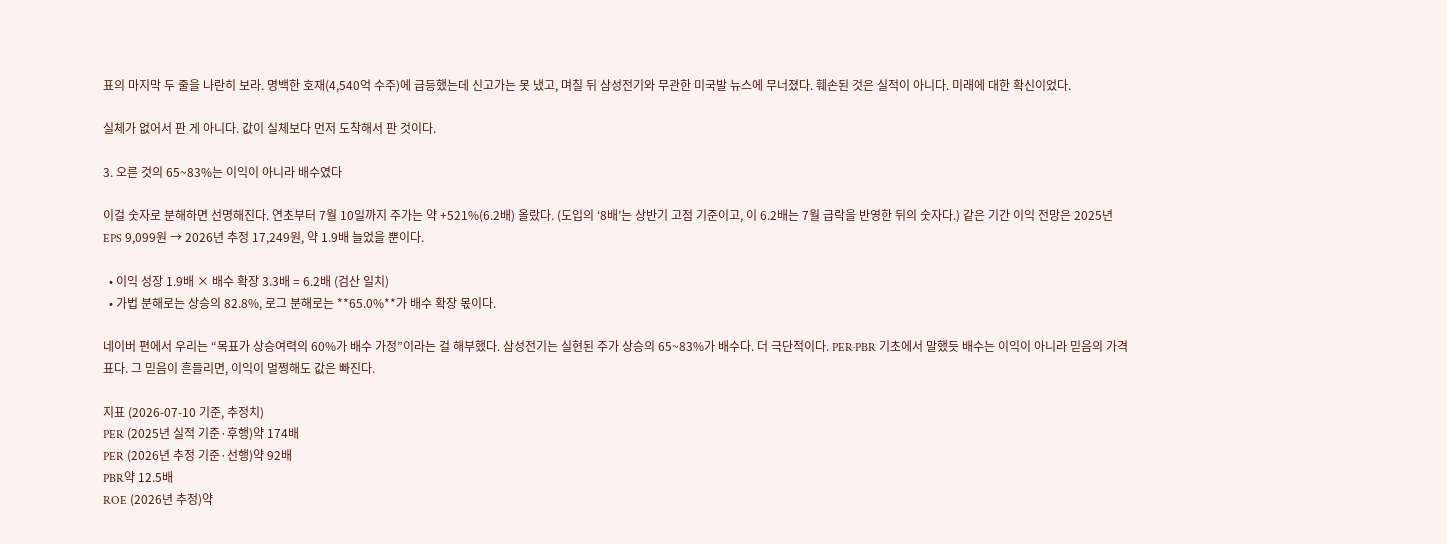표의 마지막 두 줄을 나란히 보라. 명백한 호재(4,540억 수주)에 급등했는데 신고가는 못 냈고, 며칠 뒤 삼성전기와 무관한 미국발 뉴스에 무너졌다. 훼손된 것은 실적이 아니다. 미래에 대한 확신이었다.

실체가 없어서 판 게 아니다. 값이 실체보다 먼저 도착해서 판 것이다.

3. 오른 것의 65~83%는 이익이 아니라 배수였다

이걸 숫자로 분해하면 선명해진다. 연초부터 7월 10일까지 주가는 약 +521%(6.2배) 올랐다. (도입의 ‘8배’는 상반기 고점 기준이고, 이 6.2배는 7월 급락을 반영한 뒤의 숫자다.) 같은 기간 이익 전망은 2025년 EPS 9,099원 → 2026년 추정 17,249원, 약 1.9배 늘었을 뿐이다.

  • 이익 성장 1.9배 × 배수 확장 3.3배 = 6.2배 (검산 일치)
  • 가법 분해로는 상승의 82.8%, 로그 분해로는 **65.0%**가 배수 확장 몫이다.

네이버 편에서 우리는 “목표가 상승여력의 60%가 배수 가정”이라는 걸 해부했다. 삼성전기는 실현된 주가 상승의 65~83%가 배수다. 더 극단적이다. PER·PBR 기초에서 말했듯 배수는 이익이 아니라 믿음의 가격표다. 그 믿음이 흔들리면, 이익이 멀쩡해도 값은 빠진다.

지표 (2026-07-10 기준, 추정치)
PER (2025년 실적 기준·후행)약 174배
PER (2026년 추정 기준·선행)약 92배
PBR약 12.5배
ROE (2026년 추정)약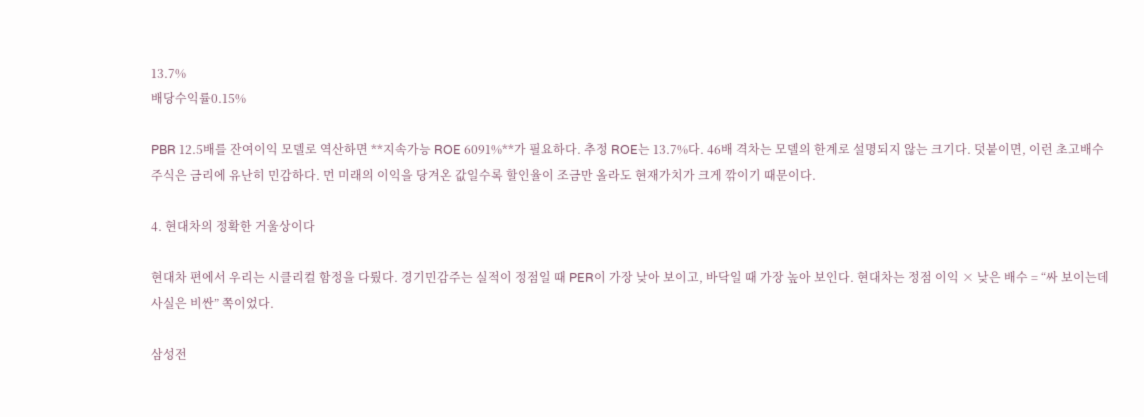13.7%
배당수익률0.15%

PBR 12.5배를 잔여이익 모델로 역산하면 **지속가능 ROE 6091%**가 필요하다. 추정 ROE는 13.7%다. 46배 격차는 모델의 한계로 설명되지 않는 크기다. 덧붙이면, 이런 초고배수 주식은 금리에 유난히 민감하다. 먼 미래의 이익을 당겨온 값일수록 할인율이 조금만 올라도 현재가치가 크게 깎이기 때문이다.

4. 현대차의 정확한 거울상이다

현대차 편에서 우리는 시클리컬 함정을 다뤘다. 경기민감주는 실적이 정점일 때 PER이 가장 낮아 보이고, 바닥일 때 가장 높아 보인다. 현대차는 정점 이익 × 낮은 배수 = “싸 보이는데 사실은 비싼” 쪽이었다.

삼성전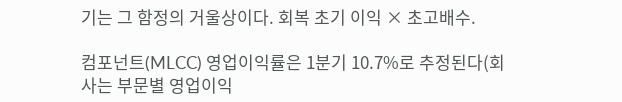기는 그 함정의 거울상이다. 회복 초기 이익 × 초고배수.

컴포넌트(MLCC) 영업이익률은 1분기 10.7%로 추정된다(회사는 부문별 영업이익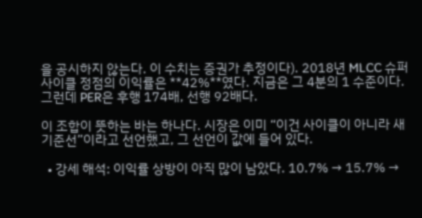을 공시하지 않는다. 이 수치는 증권가 추정이다). 2018년 MLCC 슈퍼사이클 정점의 이익률은 **42%**였다. 지금은 그 4분의 1 수준이다. 그런데 PER은 후행 174배, 선행 92배다.

이 조합이 뜻하는 바는 하나다. 시장은 이미 “이건 사이클이 아니라 새 기준선”이라고 선언했고, 그 선언이 값에 들어 있다.

  • 강세 해석: 이익률 상방이 아직 많이 남았다. 10.7% → 15.7% →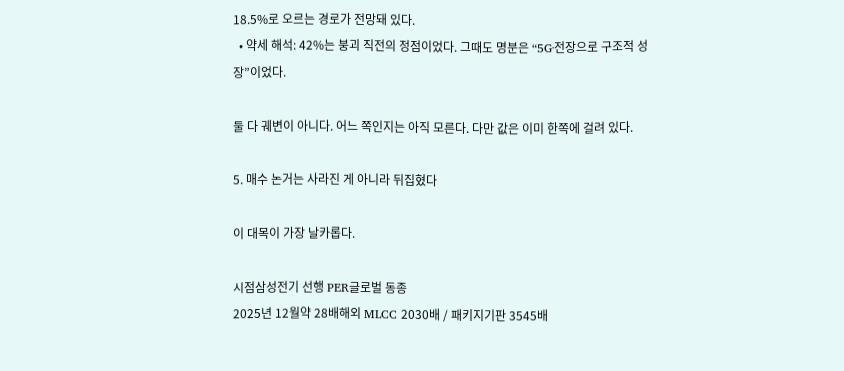18.5%로 오르는 경로가 전망돼 있다.
  • 약세 해석: 42%는 붕괴 직전의 정점이었다. 그때도 명분은 “5G·전장으로 구조적 성장”이었다.

둘 다 궤변이 아니다. 어느 쪽인지는 아직 모른다. 다만 값은 이미 한쪽에 걸려 있다.

5. 매수 논거는 사라진 게 아니라 뒤집혔다

이 대목이 가장 날카롭다.

시점삼성전기 선행 PER글로벌 동종
2025년 12월약 28배해외 MLCC 2030배 / 패키지기판 3545배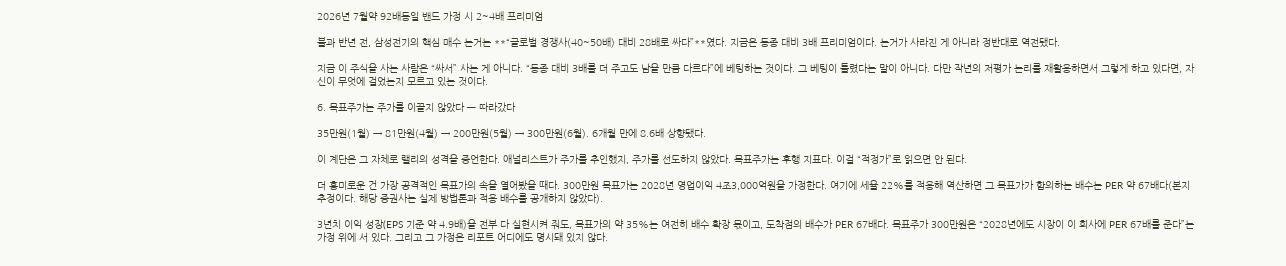2026년 7월약 92배동일 밴드 가정 시 2~4배 프리미엄

불과 반년 전, 삼성전기의 핵심 매수 논거는 **“글로벌 경쟁사(40~50배) 대비 28배로 싸다”**였다. 지금은 동종 대비 3배 프리미엄이다. 논거가 사라진 게 아니라 정반대로 역전됐다.

지금 이 주식을 사는 사람은 “싸서” 사는 게 아니다. “동종 대비 3배를 더 주고도 남을 만큼 다르다”에 베팅하는 것이다. 그 베팅이 틀렸다는 말이 아니다. 다만 작년의 저평가 논리를 재활용하면서 그렇게 하고 있다면, 자신이 무엇에 걸었는지 모르고 있는 것이다.

6. 목표주가는 주가를 이끌지 않았다 — 따라갔다

35만원(1월) → 81만원(4월) → 200만원(5월) → 300만원(6월). 6개월 만에 8.6배 상향됐다.

이 계단은 그 자체로 랠리의 성격을 증언한다. 애널리스트가 주가를 추인했지, 주가를 선도하지 않았다. 목표주가는 후행 지표다. 이걸 “적정가”로 읽으면 안 된다.

더 흥미로운 건 가장 공격적인 목표가의 속을 열어봤을 때다. 300만원 목표가는 2028년 영업이익 4조3,000억원을 가정한다. 여기에 세율 22%를 적용해 역산하면 그 목표가가 함의하는 배수는 PER 약 67배다(본지 추정이다. 해당 증권사는 실제 방법론과 적용 배수를 공개하지 않았다).

3년치 이익 성장(EPS 기준 약 4.9배)을 전부 다 실현시켜 줘도, 목표가의 약 35%는 여전히 배수 확장 몫이고, 도착점의 배수가 PER 67배다. 목표주가 300만원은 “2028년에도 시장이 이 회사에 PER 67배를 준다”는 가정 위에 서 있다. 그리고 그 가정은 리포트 어디에도 명시돼 있지 않다.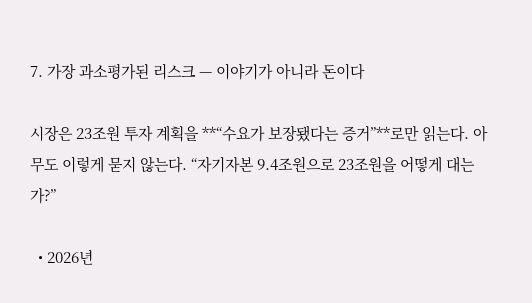7. 가장 과소평가된 리스크 — 이야기가 아니라 돈이다

시장은 23조원 투자 계획을 **“수요가 보장됐다는 증거”**로만 읽는다. 아무도 이렇게 묻지 않는다. “자기자본 9.4조원으로 23조원을 어떻게 대는가?”

  • 2026년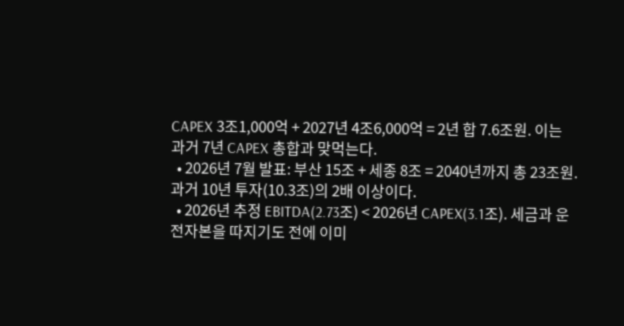CAPEX 3조1,000억 + 2027년 4조6,000억 = 2년 합 7.6조원. 이는 과거 7년 CAPEX 총합과 맞먹는다.
  • 2026년 7월 발표: 부산 15조 + 세종 8조 = 2040년까지 총 23조원. 과거 10년 투자(10.3조)의 2배 이상이다.
  • 2026년 추정 EBITDA(2.73조) < 2026년 CAPEX(3.1조). 세금과 운전자본을 따지기도 전에 이미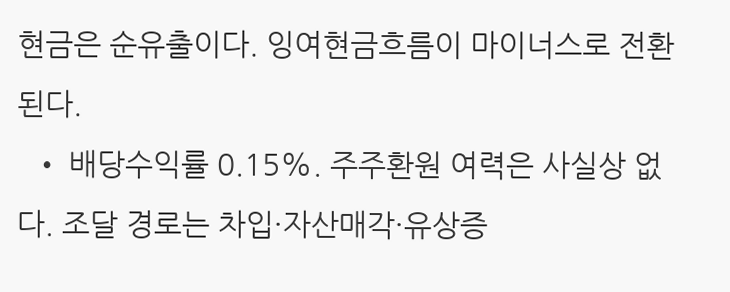현금은 순유출이다. 잉여현금흐름이 마이너스로 전환된다.
  • 배당수익률 0.15%. 주주환원 여력은 사실상 없다. 조달 경로는 차입·자산매각·유상증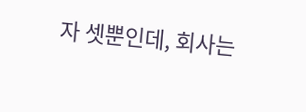자 셋뿐인데, 회사는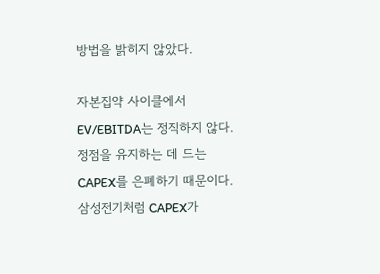방법을 밝히지 않았다.

자본집약 사이클에서 EV/EBITDA는 정직하지 않다. 정점을 유지하는 데 드는 CAPEX를 은폐하기 때문이다. 삼성전기처럼 CAPEX가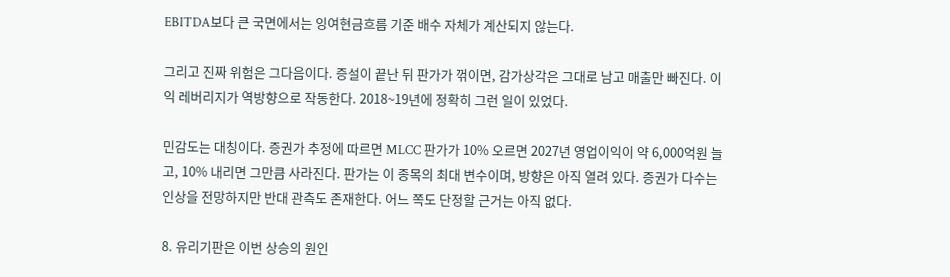EBITDA보다 큰 국면에서는 잉여현금흐름 기준 배수 자체가 계산되지 않는다.

그리고 진짜 위험은 그다음이다. 증설이 끝난 뒤 판가가 꺾이면, 감가상각은 그대로 남고 매출만 빠진다. 이익 레버리지가 역방향으로 작동한다. 2018~19년에 정확히 그런 일이 있었다.

민감도는 대칭이다. 증권가 추정에 따르면 MLCC 판가가 10% 오르면 2027년 영업이익이 약 6,000억원 늘고, 10% 내리면 그만큼 사라진다. 판가는 이 종목의 최대 변수이며, 방향은 아직 열려 있다. 증권가 다수는 인상을 전망하지만 반대 관측도 존재한다. 어느 쪽도 단정할 근거는 아직 없다.

8. 유리기판은 이번 상승의 원인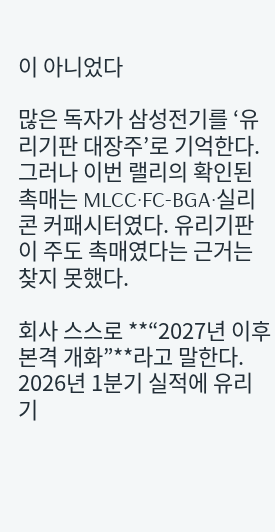이 아니었다

많은 독자가 삼성전기를 ‘유리기판 대장주’로 기억한다. 그러나 이번 랠리의 확인된 촉매는 MLCC·FC-BGA·실리콘 커패시터였다. 유리기판이 주도 촉매였다는 근거는 찾지 못했다.

회사 스스로 **“2027년 이후 본격 개화”**라고 말한다. 2026년 1분기 실적에 유리기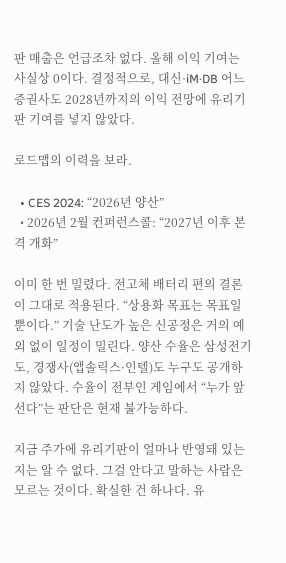판 매출은 언급조차 없다. 올해 이익 기여는 사실상 0이다. 결정적으로, 대신·iM·DB 어느 증권사도 2028년까지의 이익 전망에 유리기판 기여를 넣지 않았다.

로드맵의 이력을 보라.

  • CES 2024: “2026년 양산”
  • 2026년 2월 컨퍼런스콜: “2027년 이후 본격 개화”

이미 한 번 밀렸다. 전고체 배터리 편의 결론이 그대로 적용된다. “상용화 목표는 목표일 뿐이다.” 기술 난도가 높은 신공정은 거의 예외 없이 일정이 밀린다. 양산 수율은 삼성전기도, 경쟁사(앱솔릭스·인텔)도 누구도 공개하지 않았다. 수율이 전부인 게임에서 “누가 앞선다”는 판단은 현재 불가능하다.

지금 주가에 유리기판이 얼마나 반영돼 있는지는 알 수 없다. 그걸 안다고 말하는 사람은 모르는 것이다. 확실한 건 하나다. 유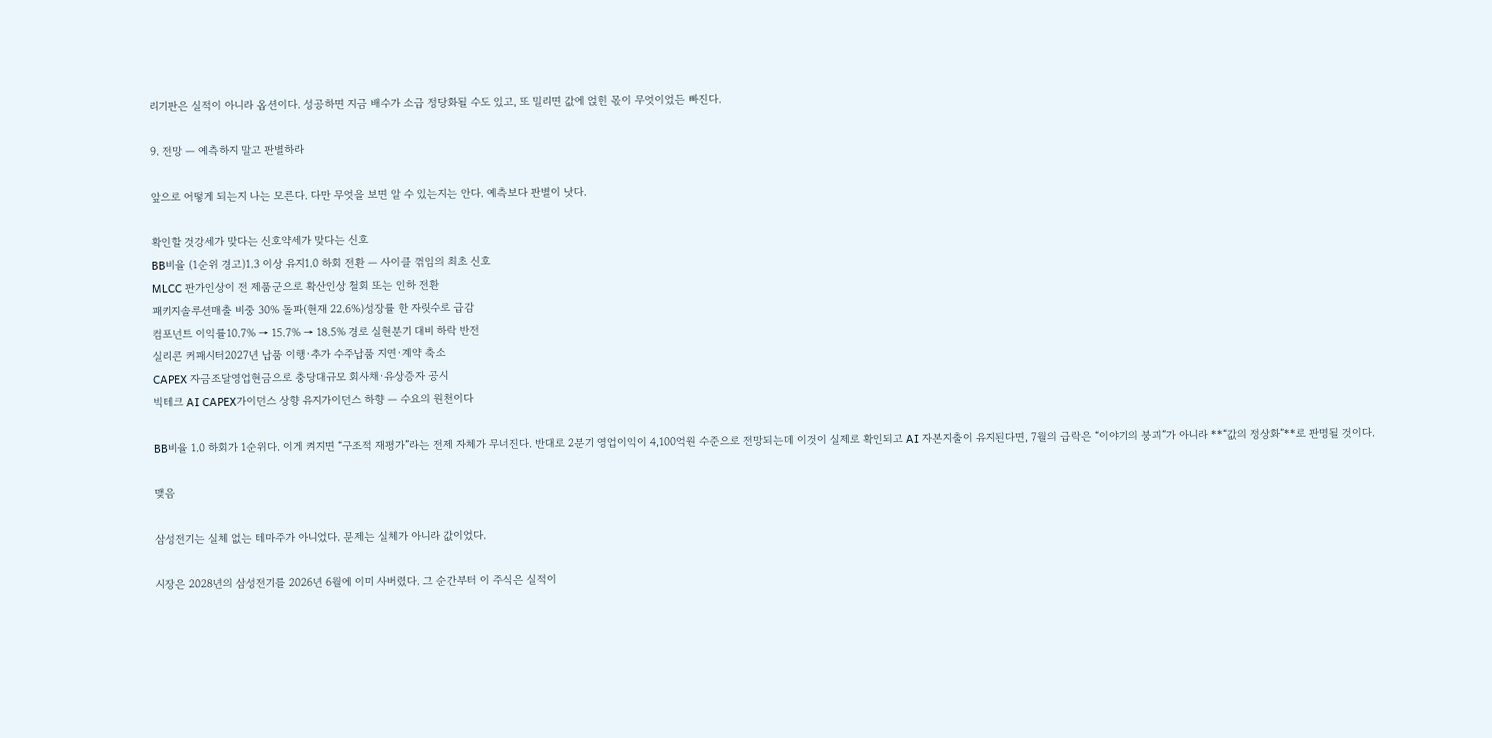리기판은 실적이 아니라 옵션이다. 성공하면 지금 배수가 소급 정당화될 수도 있고, 또 밀리면 값에 얹힌 몫이 무엇이었든 빠진다.

9. 전망 — 예측하지 말고 판별하라

앞으로 어떻게 되는지 나는 모른다. 다만 무엇을 보면 알 수 있는지는 안다. 예측보다 판별이 낫다.

확인할 것강세가 맞다는 신호약세가 맞다는 신호
BB비율 (1순위 경고)1.3 이상 유지1.0 하회 전환 — 사이클 꺾임의 최초 신호
MLCC 판가인상이 전 제품군으로 확산인상 철회 또는 인하 전환
패키지솔루션매출 비중 30% 돌파(현재 22.6%)성장률 한 자릿수로 급감
컴포넌트 이익률10.7% → 15.7% → 18.5% 경로 실현분기 대비 하락 반전
실리콘 커패시터2027년 납품 이행·추가 수주납품 지연·계약 축소
CAPEX 자금조달영업현금으로 충당대규모 회사채·유상증자 공시
빅테크 AI CAPEX가이던스 상향 유지가이던스 하향 — 수요의 원천이다

BB비율 1.0 하회가 1순위다. 이게 켜지면 “구조적 재평가”라는 전제 자체가 무너진다. 반대로 2분기 영업이익이 4,100억원 수준으로 전망되는데 이것이 실제로 확인되고 AI 자본지출이 유지된다면, 7월의 급락은 “이야기의 붕괴”가 아니라 **“값의 정상화”**로 판명될 것이다.

맺음

삼성전기는 실체 없는 테마주가 아니었다. 문제는 실체가 아니라 값이었다.

시장은 2028년의 삼성전기를 2026년 6월에 이미 사버렸다. 그 순간부터 이 주식은 실적이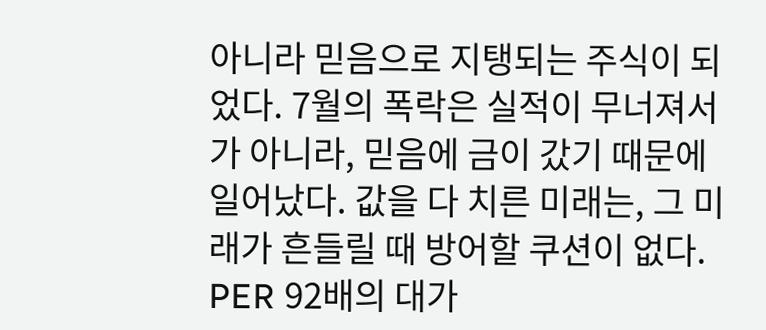아니라 믿음으로 지탱되는 주식이 되었다. 7월의 폭락은 실적이 무너져서가 아니라, 믿음에 금이 갔기 때문에 일어났다. 값을 다 치른 미래는, 그 미래가 흔들릴 때 방어할 쿠션이 없다. PER 92배의 대가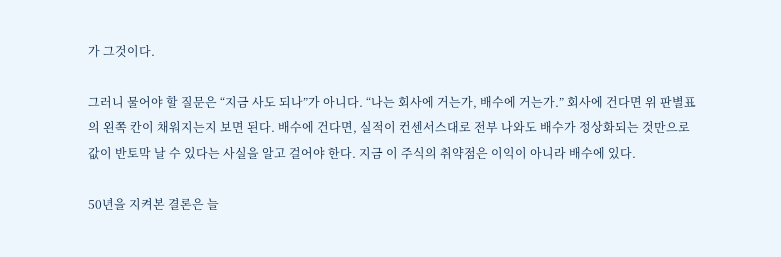가 그것이다.

그러니 물어야 할 질문은 “지금 사도 되나”가 아니다. “나는 회사에 거는가, 배수에 거는가.” 회사에 건다면 위 판별표의 왼쪽 칸이 채워지는지 보면 된다. 배수에 건다면, 실적이 컨센서스대로 전부 나와도 배수가 정상화되는 것만으로 값이 반토막 날 수 있다는 사실을 알고 걸어야 한다. 지금 이 주식의 취약점은 이익이 아니라 배수에 있다.

50년을 지켜본 결론은 늘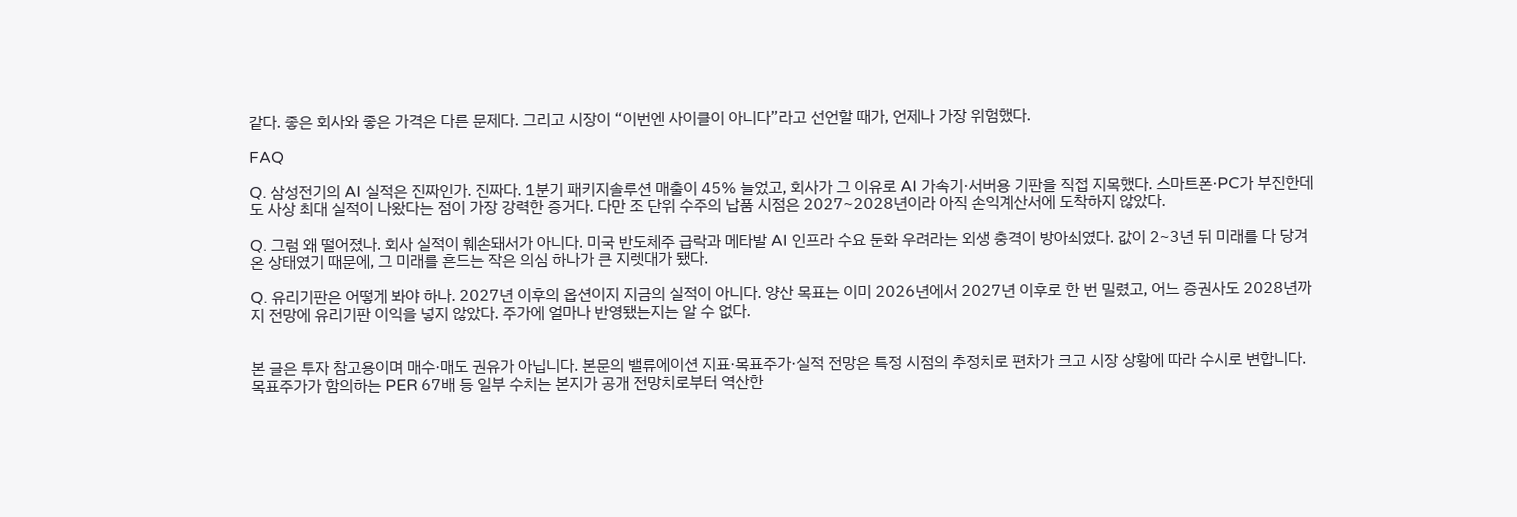같다. 좋은 회사와 좋은 가격은 다른 문제다. 그리고 시장이 “이번엔 사이클이 아니다”라고 선언할 때가, 언제나 가장 위험했다.

FAQ

Q. 삼성전기의 AI 실적은 진짜인가. 진짜다. 1분기 패키지솔루션 매출이 45% 늘었고, 회사가 그 이유로 AI 가속기·서버용 기판을 직접 지목했다. 스마트폰·PC가 부진한데도 사상 최대 실적이 나왔다는 점이 가장 강력한 증거다. 다만 조 단위 수주의 납품 시점은 2027~2028년이라 아직 손익계산서에 도착하지 않았다.

Q. 그럼 왜 떨어졌나. 회사 실적이 훼손돼서가 아니다. 미국 반도체주 급락과 메타발 AI 인프라 수요 둔화 우려라는 외생 충격이 방아쇠였다. 값이 2~3년 뒤 미래를 다 당겨온 상태였기 때문에, 그 미래를 흔드는 작은 의심 하나가 큰 지렛대가 됐다.

Q. 유리기판은 어떻게 봐야 하나. 2027년 이후의 옵션이지 지금의 실적이 아니다. 양산 목표는 이미 2026년에서 2027년 이후로 한 번 밀렸고, 어느 증권사도 2028년까지 전망에 유리기판 이익을 넣지 않았다. 주가에 얼마나 반영됐는지는 알 수 없다.


본 글은 투자 참고용이며 매수·매도 권유가 아닙니다. 본문의 밸류에이션 지표·목표주가·실적 전망은 특정 시점의 추정치로 편차가 크고 시장 상황에 따라 수시로 변합니다. 목표주가가 함의하는 PER 67배 등 일부 수치는 본지가 공개 전망치로부터 역산한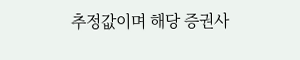추정값이며 해당 증권사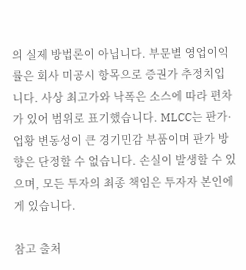의 실제 방법론이 아닙니다. 부문별 영업이익률은 회사 미공시 항목으로 증권가 추정치입니다. 사상 최고가와 낙폭은 소스에 따라 편차가 있어 범위로 표기했습니다. MLCC는 판가·업황 변동성이 큰 경기민감 부품이며 판가 방향은 단정할 수 없습니다. 손실이 발생할 수 있으며, 모든 투자의 최종 책임은 투자자 본인에게 있습니다.

참고 출처